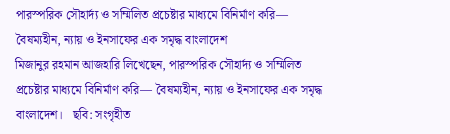পারস্পরিক সৌহার্দ্য ও সম্মিলিত প্রচেষ্টার মাধ্যমে বিনির্মাণ করি— বৈষম্যহীন, ন‍্যায় ও ইনসাফের এক সমৃদ্ধ বাংলাদেশ
মিজানুর রহমান আজহারি লিখেছেন, পারস্পরিক সৌহার্দ্য ও সম্মিলিত প্রচেষ্টার মাধ্যমে বিনির্মাণ করি— বৈষম্যহীন, ন‍্যায় ও ইনসাফের এক সমৃদ্ধ বাংলাদেশ।   ছবি: সংগৃহীত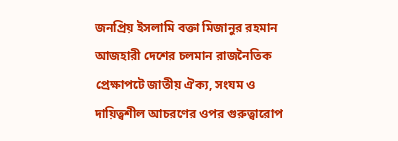জনপ্রিয় ইসলামি বক্তা মিজানুর রহমান আজহারী দেশের চলমান রাজনৈতিক প্রেক্ষাপটে জাতীয় ঐক্য, সংযম ও দায়িত্বশীল আচরণের ওপর গুরুত্বারোপ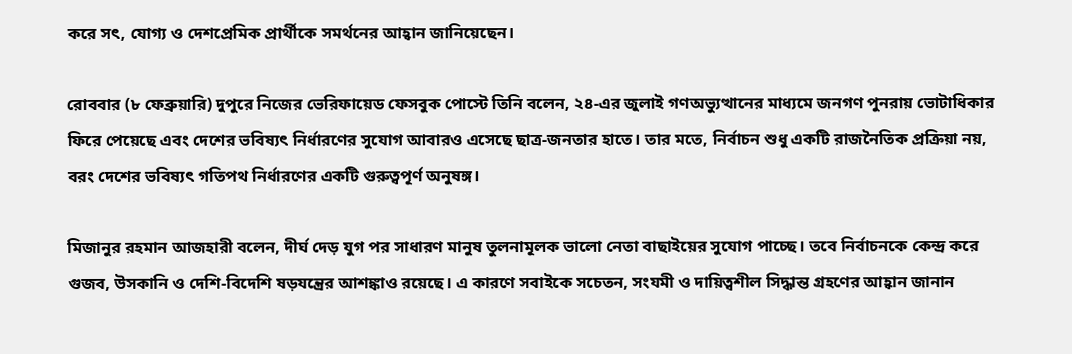করে সৎ, যোগ্য ও দেশপ্রেমিক প্রার্থীকে সমর্থনের আহ্বান জানিয়েছেন।

রোববার (৮ ফেব্রুয়ারি) দুপুরে নিজের ভেরিফায়েড ফেসবুক পোস্টে তিনি বলেন, ২৪-এর জুলাই গণঅভ্যুত্থানের মাধ্যমে জনগণ পুনরায় ভোটাধিকার ফিরে পেয়েছে এবং দেশের ভবিষ্যৎ নির্ধারণের সুযোগ আবারও এসেছে ছাত্র-জনতার হাতে। তার মতে, নির্বাচন শুধু একটি রাজনৈতিক প্রক্রিয়া নয়, বরং দেশের ভবিষ্যৎ গতিপথ নির্ধারণের একটি গুরুত্বপূর্ণ অনুষঙ্গ।

মিজানুর রহমান আজহারী বলেন, দীর্ঘ দেড় যুগ পর সাধারণ মানুষ তুলনামূলক ভালো নেতা বাছাইয়ের সুযোগ পাচ্ছে। তবে নির্বাচনকে কেন্দ্র করে গুজব, উসকানি ও দেশি-বিদেশি ষড়যন্ত্রের আশঙ্কাও রয়েছে। এ কারণে সবাইকে সচেতন, সংযমী ও দায়িত্বশীল সিদ্ধান্ত গ্রহণের আহ্বান জানান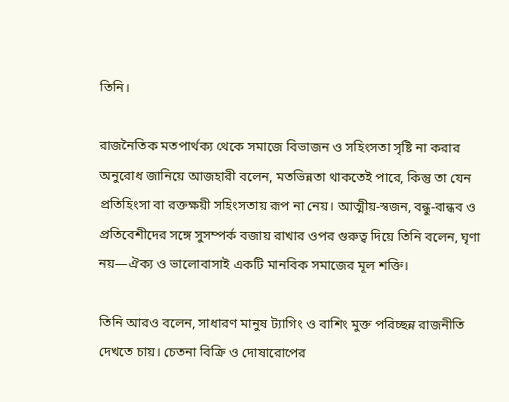তিনি।

রাজনৈতিক মতপার্থক্য থেকে সমাজে বিভাজন ও সহিংসতা সৃষ্টি না করার অনুরোধ জানিয়ে আজহারী বলেন, মতভিন্নতা থাকতেই পারে, কিন্তু তা যেন প্রতিহিংসা বা রক্তক্ষয়ী সহিংসতায় রূপ না নেয়। আত্মীয়-স্বজন, বন্ধু-বান্ধব ও প্রতিবেশীদের সঙ্গে সুসম্পর্ক বজায় রাখার ওপর গুরুত্ব দিয়ে তিনি বলেন, ঘৃণা নয়—ঐক্য ও ভালোবাসাই একটি মানবিক সমাজের মূল শক্তি।

তিনি আরও বলেন, সাধারণ মানুষ ট্যাগিং ও বাশিং মুক্ত পরিচ্ছন্ন রাজনীতি দেখতে চায়। চেতনা বিক্রি ও দোষারোপের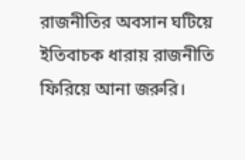রাজনীতির অবসান ঘটিয়ে ইতিবাচক ধারায় রাজনীতি ফিরিয়ে আনা জরুরি।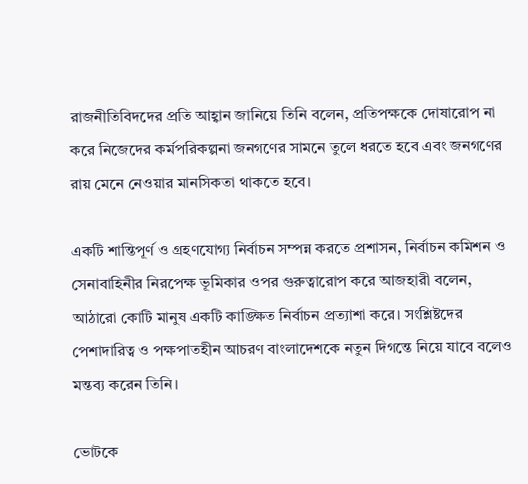রাজনীতিবিদদের প্রতি আহ্বান জানিয়ে তিনি বলেন, প্রতিপক্ষকে দোষারোপ না করে নিজেদের কর্মপরিকল্পনা জনগণের সামনে তুলে ধরতে হবে এবং জনগণের রায় মেনে নেওয়ার মানসিকতা থাকতে হবে।

একটি শান্তিপূর্ণ ও গ্রহণযোগ্য নির্বাচন সম্পন্ন করতে প্রশাসন, নির্বাচন কমিশন ও সেনাবাহিনীর নিরপেক্ষ ভূমিকার ওপর গুরুত্বারোপ করে আজহারী বলেন, আঠারো কোটি মানুষ একটি কাঙ্ক্ষিত নির্বাচন প্রত্যাশা করে। সংশ্লিষ্টদের পেশাদারিত্ব ও পক্ষপাতহীন আচরণ বাংলাদেশকে নতুন দিগন্তে নিয়ে যাবে বলেও মন্তব্য করেন তিনি।

ভোটকে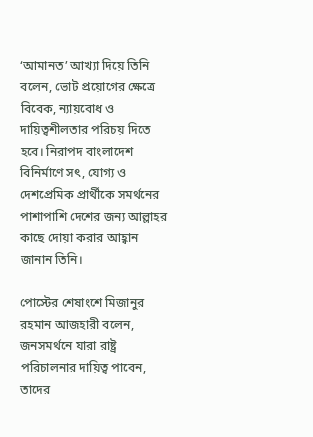‘আমানত’ আখ্যা দিয়ে তিনি বলেন, ভোট প্রয়োগের ক্ষেত্রে বিবেক, ন্যায়বোধ ও দায়িত্বশীলতার পরিচয় দিতে হবে। নিরাপদ বাংলাদেশ বিনির্মাণে সৎ, যোগ্য ও দেশপ্রেমিক প্রার্থীকে সমর্থনের পাশাপাশি দেশের জন্য আল্লাহর কাছে দোয়া করার আহ্বান জানান তিনি।

পোস্টের শেষাংশে মিজানুর রহমান আজহারী বলেন, জনসমর্থনে যারা রাষ্ট্র পরিচালনার দায়িত্ব পাবেন, তাদের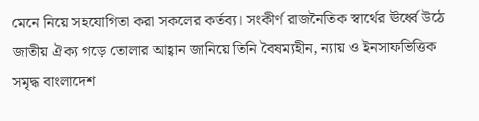মেনে নিয়ে সহযোগিতা করা সকলের কর্তব্য। সংকীর্ণ রাজনৈতিক স্বার্থের ঊর্ধ্বে উঠে জাতীয় ঐক্য গড়ে তোলার আহ্বান জানিয়ে তিনি বৈষম্যহীন, ন্যায় ও ইনসাফভিত্তিক সমৃদ্ধ বাংলাদেশ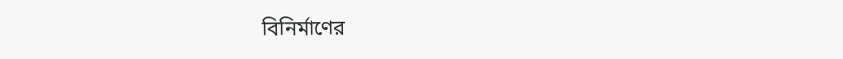বিনির্মাণের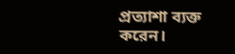প্রত্যাশা ব্যক্ত করেন।